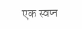एक स्वप्न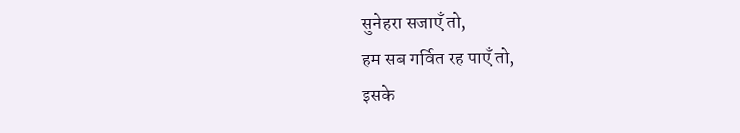सुनेहरा सजाएँ तो,
हम सब गर्वित रह पाएँ तो,
इसके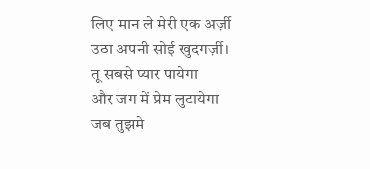लिए मान ले मेरी एक अर्ज़ी
उठा अपनी सोई खुदगर्ज़ी।
तू सबसे प्यार पायेगा
और जग में प्रेम लुटायेगा
जब तुझमे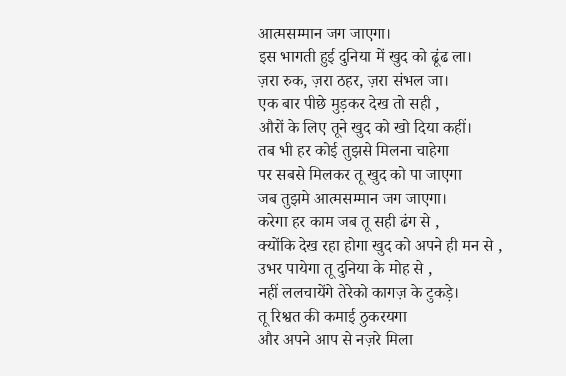आत्मसम्मान जग जाएगा।
इस भागती हुई दुनिया में खुद को ढूंढ ला।
ज़रा रुक, ज़रा ठहर, ज़रा संभल जा।
एक बार पीछे मुड़कर देख तो सही ,
औरों के लिए तूने खुद को खो दिया कहीं।
तब भी हर कोई तुझसे मिलना चाहेगा
पर सबसे मिलकर तू खुद को पा जाएगा
जब तुझमे आत्मसम्मान जग जाएगा।
करेगा हर काम जब तू सही ढंग से ,
क्योंकि देख रहा होगा खुद को अपने ही मन से ,
उभर पायेगा तू दुनिया के मोह से ,
नहीं ललचायेंगे तेरेको कागज़ के टुकड़े।
तू रिश्वत की कमाई ठुकरयगा
और अपने आप से नज़रे मिला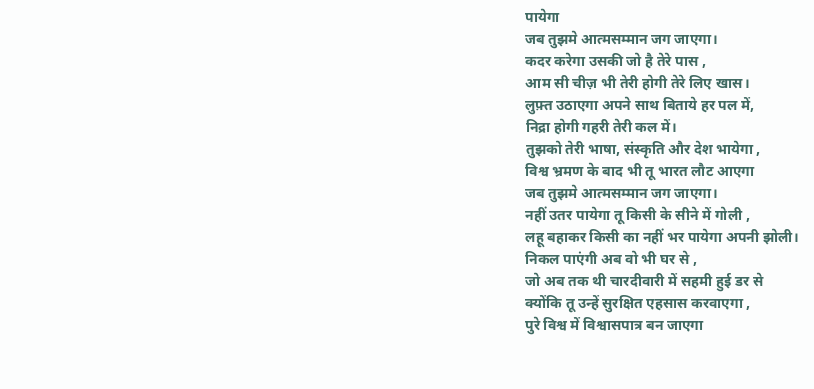पायेगा
जब तुझमे आत्मसम्मान जग जाएगा।
कदर करेगा उसकी जो है तेरे पास ,
आम सी चीज़ भी तेरी होगी तेरे लिए खास।
लुफ़्त उठाएगा अपने साथ बिताये हर पल में,
निद्रा होगी गहरी तेरी कल में।
तुझको तेरी भाषा, संस्कृति और देश भायेगा ,
विश्व भ्रमण के बाद भी तू भारत लौट आएगा
जब तुझमे आत्मसम्मान जग जाएगा।
नहीं उतर पायेगा तू किसी के सीने में गोली ,
लहू बहाकर किसी का नहीं भर पायेगा अपनी झोली।
निकल पाएंगी अब वो भी घर से ,
जो अब तक थी चारदीवारी में सहमी हुई डर से
क्योंकि तू उन्हें सुरक्षित एहसास करवाएगा ,
पुरे विश्व में विश्वासपात्र बन जाएगा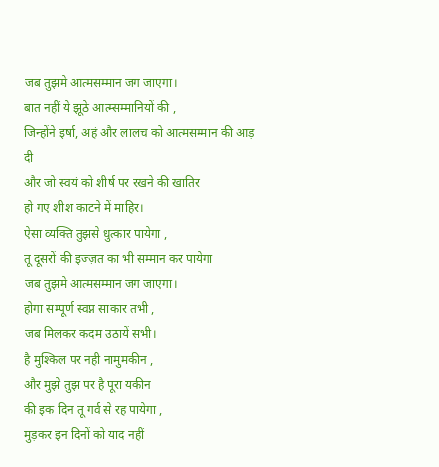जब तुझमे आत्मसम्मान जग जाएगा।
बात नहीं ये झूठे आत्म्सम्मानियों की ,
जिन्होंने इर्षा, अहं और लालच को आत्मसम्मान की आड़ दी
और जो स्वयं को शीर्ष पर रखने की खातिर
हो गए शीश काटने में माहिर।
ऐसा व्यक्ति तुझसे धुत्कार पायेगा ,
तू दूसरों की इज्ज़त का भी सम्मान कर पायेगा
जब तुझमे आत्मसम्मान जग जाएगा।
होगा सम्पूर्ण स्वप्न साकार तभी ,
जब मिलकर कदम उठायें सभी।
है मुश्किल पर नही नामुमकीन ,
और मुझे तुझ पर है पूरा यकीन
की इक दिन तू गर्व से रह पायेगा ,
मुड़कर इन दिनों को याद नहीं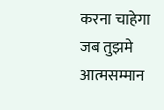करना चाहेगा
जब तुझमे आत्मसम्मान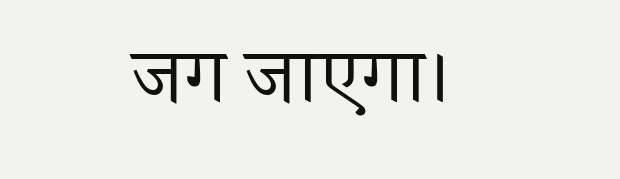जग जाएगा।